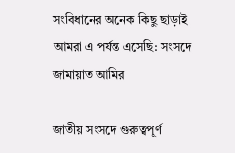সংবিধানের অনেক কিছু ছাড়াই আমরা এ পর্যন্ত এসেছি: সংসদে জামায়াত আমির

জাতীয় সংসদে গুরুত্বপূর্ণ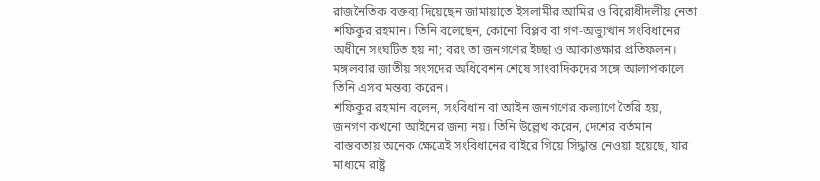রাজনৈতিক বক্তব্য দিয়েছেন জামায়াতে ইসলামীর আমির ও বিরোধীদলীয় নেতা শফিকুর রহমান। তিনি বলেছেন, কোনো বিপ্লব বা গণ-অভ্যুত্থান সংবিধানের অধীনে সংঘটিত হয় না; বরং তা জনগণের ইচ্ছা ও আকাঙ্ক্ষার প্রতিফলন।
মঙ্গলবার জাতীয় সংসদের অধিবেশন শেষে সাংবাদিকদের সঙ্গে আলাপকালে তিনি এসব মন্তব্য করেন।
শফিকুর রহমান বলেন, সংবিধান বা আইন জনগণের কল্যাণে তৈরি হয়, জনগণ কখনো আইনের জন্য নয়। তিনি উল্লেখ করেন, দেশের বর্তমান বাস্তবতায় অনেক ক্ষেত্রেই সংবিধানের বাইরে গিয়ে সিদ্ধান্ত নেওয়া হয়েছে, যার মাধ্যমে রাষ্ট্র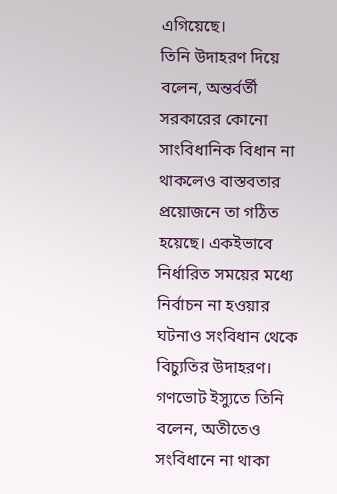এগিয়েছে।
তিনি উদাহরণ দিয়ে বলেন, অন্তর্বর্তী সরকারের কোনো সাংবিধানিক বিধান না থাকলেও বাস্তবতার প্রয়োজনে তা গঠিত হয়েছে। একইভাবে নির্ধারিত সময়ের মধ্যে নির্বাচন না হওয়ার ঘটনাও সংবিধান থেকে বিচ্যুতির উদাহরণ।
গণভোট ইস্যুতে তিনি বলেন, অতীতেও সংবিধানে না থাকা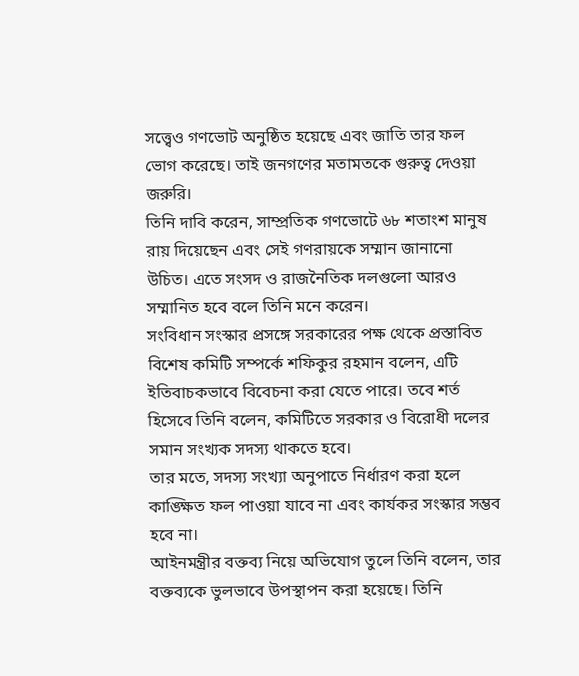সত্ত্বেও গণভোট অনুষ্ঠিত হয়েছে এবং জাতি তার ফল ভোগ করেছে। তাই জনগণের মতামতকে গুরুত্ব দেওয়া জরুরি।
তিনি দাবি করেন, সাম্প্রতিক গণভোটে ৬৮ শতাংশ মানুষ রায় দিয়েছেন এবং সেই গণরায়কে সম্মান জানানো উচিত। এতে সংসদ ও রাজনৈতিক দলগুলো আরও সম্মানিত হবে বলে তিনি মনে করেন।
সংবিধান সংস্কার প্রসঙ্গে সরকারের পক্ষ থেকে প্রস্তাবিত বিশেষ কমিটি সম্পর্কে শফিকুর রহমান বলেন, এটি ইতিবাচকভাবে বিবেচনা করা যেতে পারে। তবে শর্ত হিসেবে তিনি বলেন, কমিটিতে সরকার ও বিরোধী দলের সমান সংখ্যক সদস্য থাকতে হবে।
তার মতে, সদস্য সংখ্যা অনুপাতে নির্ধারণ করা হলে কাঙ্ক্ষিত ফল পাওয়া যাবে না এবং কার্যকর সংস্কার সম্ভব হবে না।
আইনমন্ত্রীর বক্তব্য নিয়ে অভিযোগ তুলে তিনি বলেন, তার বক্তব্যকে ভুলভাবে উপস্থাপন করা হয়েছে। তিনি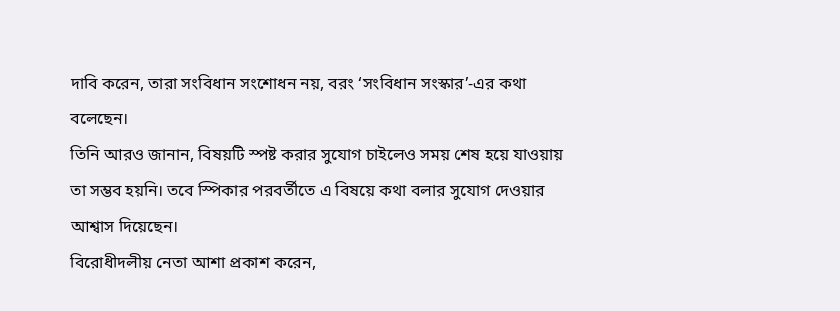দাবি করেন, তারা সংবিধান সংশোধন নয়, বরং ‘সংবিধান সংস্কার’-এর কথা বলেছেন।
তিনি আরও জানান, বিষয়টি স্পষ্ট করার সুযোগ চাইলেও সময় শেষ হয়ে যাওয়ায় তা সম্ভব হয়নি। তবে স্পিকার পরবর্তীতে এ বিষয়ে কথা বলার সুযোগ দেওয়ার আশ্বাস দিয়েছেন।
বিরোধীদলীয় নেতা আশা প্রকাশ করেন,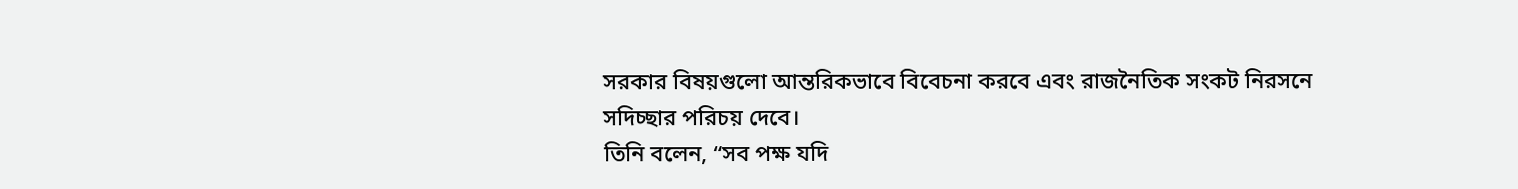সরকার বিষয়গুলো আন্তরিকভাবে বিবেচনা করবে এবং রাজনৈতিক সংকট নিরসনে সদিচ্ছার পরিচয় দেবে।
তিনি বলেন, “সব পক্ষ যদি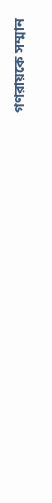গণরায়কে সম্মান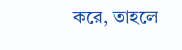করে, তাহলে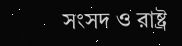সংসদ ও রাষ্ট্র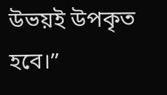উভয়ই উপকৃত হবে।”